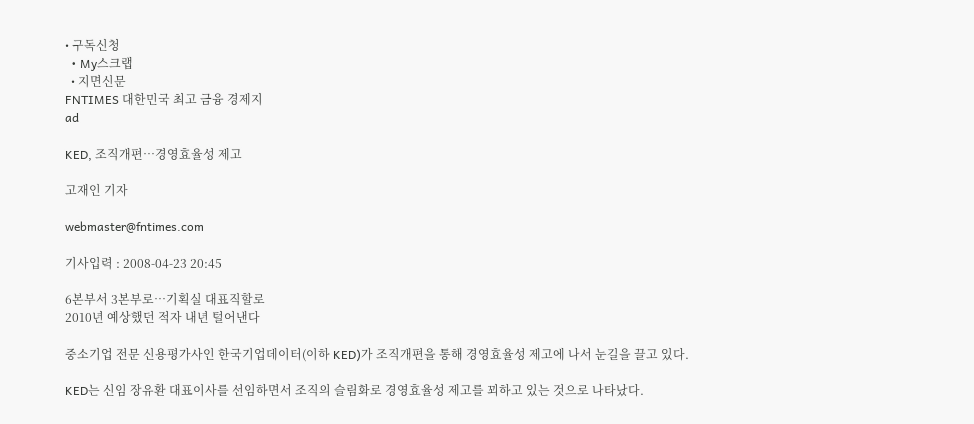• 구독신청
  • My스크랩
  • 지면신문
FNTIMES 대한민국 최고 금융 경제지
ad

KED, 조직개편…경영효율성 제고

고재인 기자

webmaster@fntimes.com

기사입력 : 2008-04-23 20:45

6본부서 3본부로…기획실 대표직할로
2010년 예상했던 적자 내년 털어낸다

중소기업 전문 신용평가사인 한국기업데이터(이하 KED)가 조직개편을 통해 경영효율성 제고에 나서 눈길을 끌고 있다.

KED는 신임 장유환 대표이사를 선임하면서 조직의 슬림화로 경영효율성 제고를 꾀하고 있는 것으로 나타났다.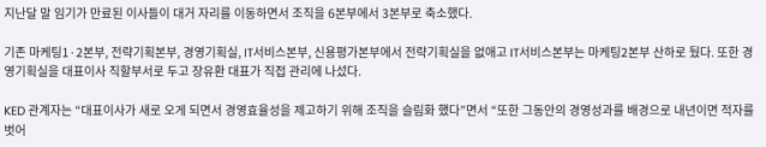지난달 말 임기가 만료된 이사들이 대거 자리를 이동하면서 조직을 6본부에서 3본부로 축소했다.

기존 마케팅1·2본부, 전략기획본부, 경영기획실, IT서비스본부, 신용평가본부에서 전략기획실을 없애고 IT서비스본부는 마케팅2본부 산하로 뒀다. 또한 경영기획실을 대표이사 직할부서로 두고 장유환 대표가 직접 관리에 나섰다.

KED 관계자는 “대표이사가 새로 오게 되면서 경영효율성을 제고하기 위해 조직을 슬림화 했다”면서 “또한 그동안의 경영성과를 배경으로 내년이면 적자를 벗어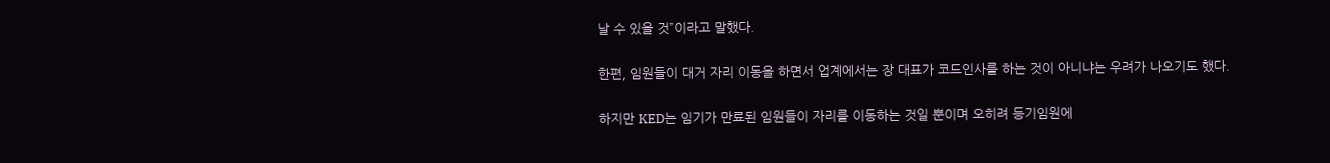날 수 있을 것”이라고 말했다.

한편, 임원들이 대거 자리 이동을 하면서 업계에서는 장 대표가 코드인사를 하는 것이 아니냐는 우려가 나오기도 했다.

하지만 KED는 임기가 만료된 임원들이 자리를 이동하는 것일 뿐이며 오히려 등기임원에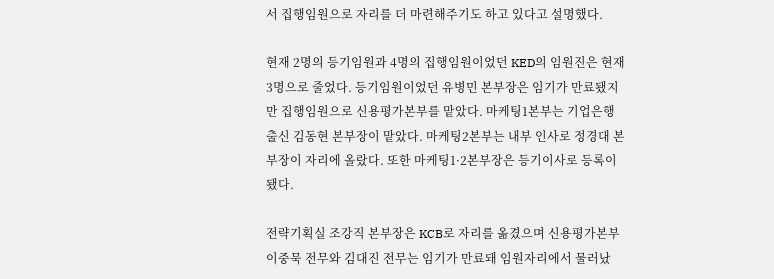서 집행임원으로 자리를 더 마련해주기도 하고 있다고 설명했다.

현재 2명의 등기임원과 4명의 집행임원이었던 KED의 임원진은 현재 3명으로 줄었다. 등기임원이었던 유병민 본부장은 임기가 만료됐지만 집행임원으로 신용평가본부를 맡았다. 마케팅1본부는 기업은행 출신 김동현 본부장이 맡았다. 마케팅2본부는 내부 인사로 정경대 본부장이 자리에 올랐다. 또한 마케팅1·2본부장은 등기이사로 등록이 됐다.

전략기획실 조강직 본부장은 KCB로 자리를 옮겼으며 신용평가본부 이중묵 전무와 김대진 전무는 임기가 만료돼 임원자리에서 물러났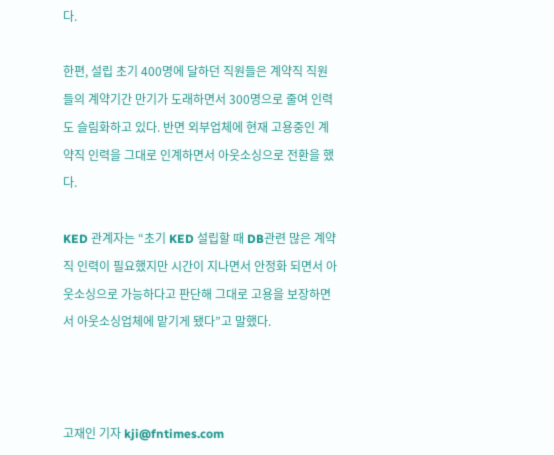다.

한편, 설립 초기 400명에 달하던 직원들은 계약직 직원들의 계약기간 만기가 도래하면서 300명으로 줄여 인력도 슬림화하고 있다. 반면 외부업체에 현재 고용중인 계약직 인력을 그대로 인계하면서 아웃소싱으로 전환을 했다.

KED 관계자는 “초기 KED 설립할 때 DB관련 많은 계약직 인력이 필요했지만 시간이 지나면서 안정화 되면서 아웃소싱으로 가능하다고 판단해 그대로 고용을 보장하면서 아웃소싱업체에 맡기게 됐다”고 말했다.



고재인 기자 kji@fntimes.com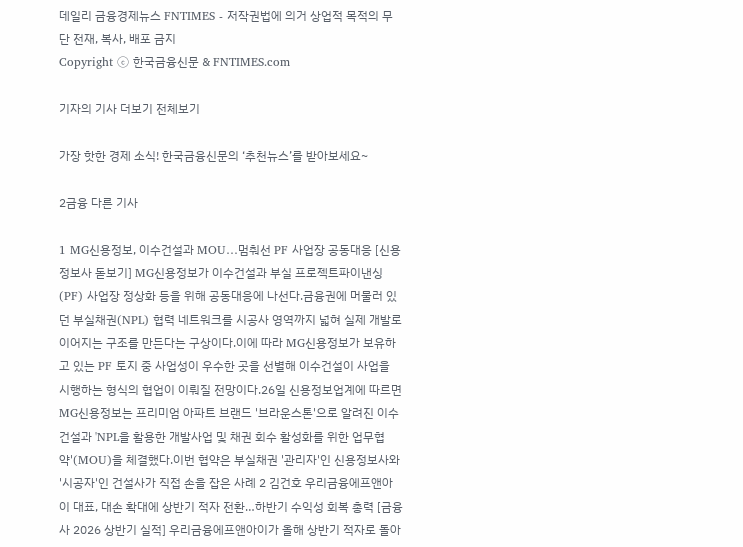데일리 금융경제뉴스 FNTIMES - 저작권법에 의거 상업적 목적의 무단 전재, 복사, 배포 금지
Copyright ⓒ 한국금융신문 & FNTIMES.com

기자의 기사 더보기 전체보기

가장 핫한 경제 소식! 한국금융신문의 ‘추천뉴스’를 받아보세요~

2금융 다른 기사

1 MG신용정보, 이수건설과 MOU…멈춰선 PF 사업장 공동대응 [신용정보사 돋보기] MG신용정보가 이수건설과 부실 프로젝트파이낸싱(PF) 사업장 정상화 등을 위해 공동대응에 나선다.금융권에 머물러 있던 부실채권(NPL) 협력 네트워크를 시공사 영역까지 넓혀 실제 개발로 이어지는 구조를 만든다는 구상이다.이에 따라 MG신용정보가 보유하고 있는 PF 토지 중 사업성이 우수한 곳을 선별해 이수건설이 사업을 시행하는 형식의 협업이 이뤄질 전망이다.26일 신용정보업계에 따르면 MG신용정보는 프리미엄 아파트 브랜드 '브라운스톤'으로 알려진 이수건설과 'NPL을 활용한 개발사업 및 채권 회수 활성화를 위한 업무협약'(MOU)을 체결했다.이번 협약은 부실채권 '관리자'인 신용정보사와 '시공자'인 건설사가 직접 손을 잡은 사례 2 김건호 우리금융에프앤아이 대표, 대손 확대에 상반기 적자 전환…하반기 수익성 회복 총력 [금융사 2026 상반기 실적] 우리금융에프앤아이가 올해 상반기 적자로 돌아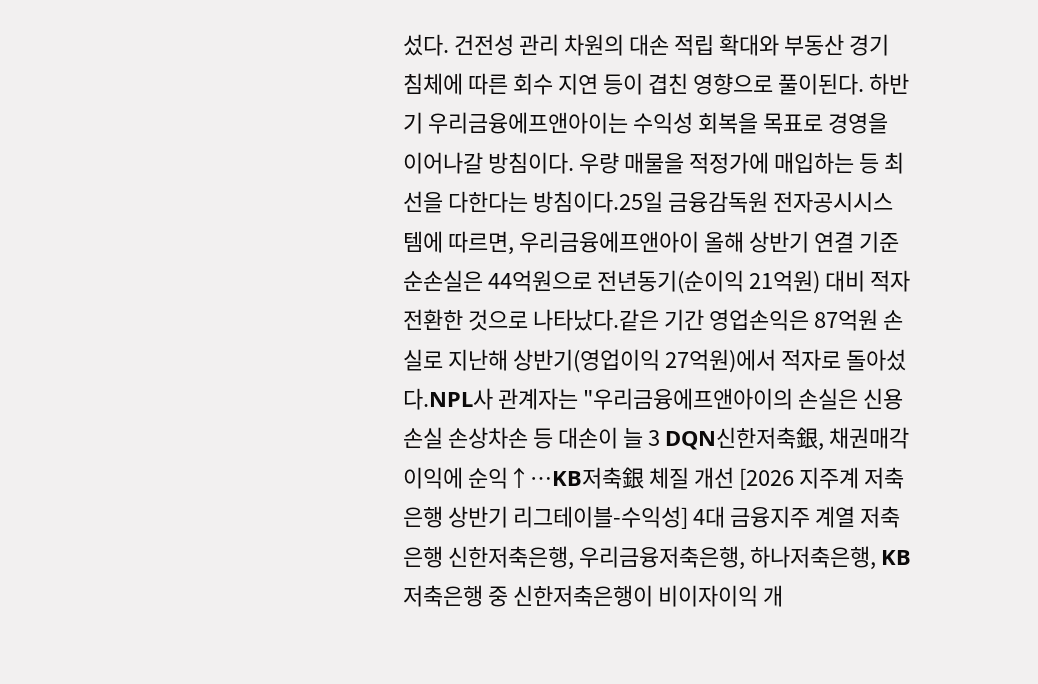섰다. 건전성 관리 차원의 대손 적립 확대와 부동산 경기 침체에 따른 회수 지연 등이 겹친 영향으로 풀이된다. 하반기 우리금융에프앤아이는 수익성 회복을 목표로 경영을 이어나갈 방침이다. 우량 매물을 적정가에 매입하는 등 최선을 다한다는 방침이다.25일 금융감독원 전자공시시스템에 따르면, 우리금융에프앤아이 올해 상반기 연결 기준 순손실은 44억원으로 전년동기(순이익 21억원) 대비 적자 전환한 것으로 나타났다.같은 기간 영업손익은 87억원 손실로 지난해 상반기(영업이익 27억원)에서 적자로 돌아섰다.NPL사 관계자는 "우리금융에프앤아이의 손실은 신용손실 손상차손 등 대손이 늘 3 DQN신한저축銀, 채권매각이익에 순익↑…KB저축銀 체질 개선 [2026 지주계 저축은행 상반기 리그테이블-수익성] 4대 금융지주 계열 저축은행 신한저축은행, 우리금융저축은행, 하나저축은행, KB저축은행 중 신한저축은행이 비이자이익 개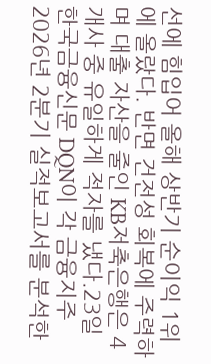선에 힘입어 올해 상반기 순이익 1위에 올랐다. 반면 건전성 회복에 주력하며 대출 자산을 줄인 KB저축은행은 4개사 중 유일하게 적자를 냈다.23일 한국금융신문 DQN이 각 금융지주 2026년 2분기 실적보고서를 분석한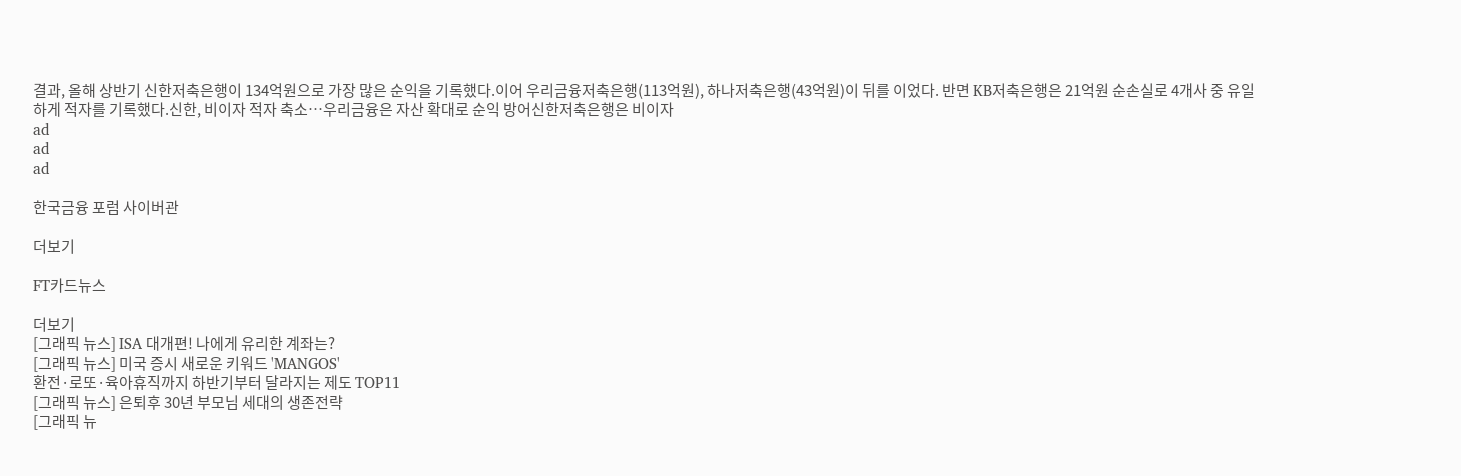결과, 올해 상반기 신한저축은행이 134억원으로 가장 많은 순익을 기록했다.이어 우리금융저축은행(113억원), 하나저축은행(43억원)이 뒤를 이었다. 반면 KB저축은행은 21억원 순손실로 4개사 중 유일하게 적자를 기록했다.신한, 비이자 적자 축소…우리금융은 자산 확대로 순익 방어신한저축은행은 비이자
ad
ad
ad

한국금융 포럼 사이버관

더보기

FT카드뉴스

더보기
[그래픽 뉴스] ISA 대개편! 나에게 유리한 계좌는?
[그래픽 뉴스] 미국 증시 새로운 키워드 'MANGOS'
환전·로또·육아휴직까지 하반기부터 달라지는 제도 TOP11
[그래픽 뉴스] 은퇴후 30년 부모님 세대의 생존전략
[그래픽 뉴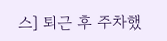스] 퇴근 후 주차했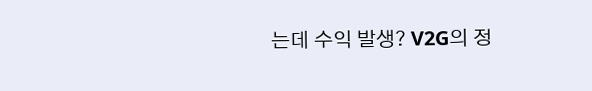는데 수익 발생? V2G의 정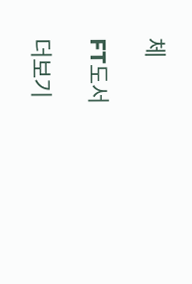체

FT도서

더보기